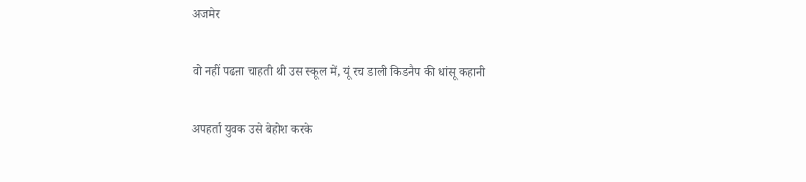अजमेर

वो नहीं पढऩा चाहती थी उस स्कूल में, यूं रच डाली किडनैप की धांसू कहानी

अपहर्ता युवक उसे बेहोश करके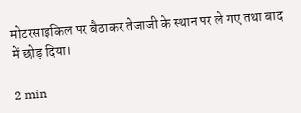मोटरसाइकिल पर बैठाकर तेजाजी के स्थान पर ले गए तथा बाद में छोड़ दिया।

2 min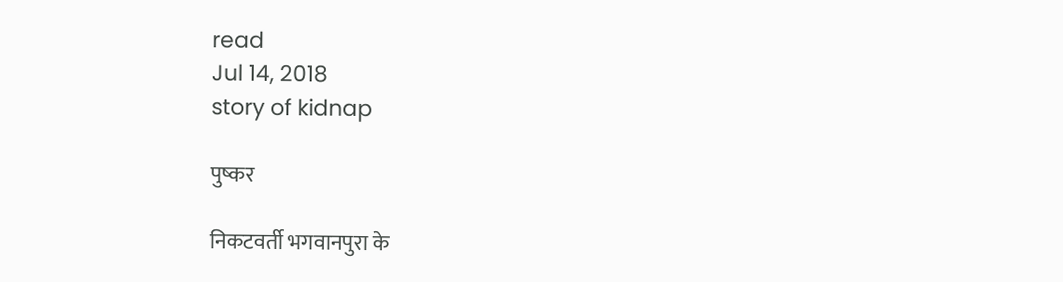read
Jul 14, 2018
story of kidnap

पुष्कर

निकटवर्ती भगवानपुरा के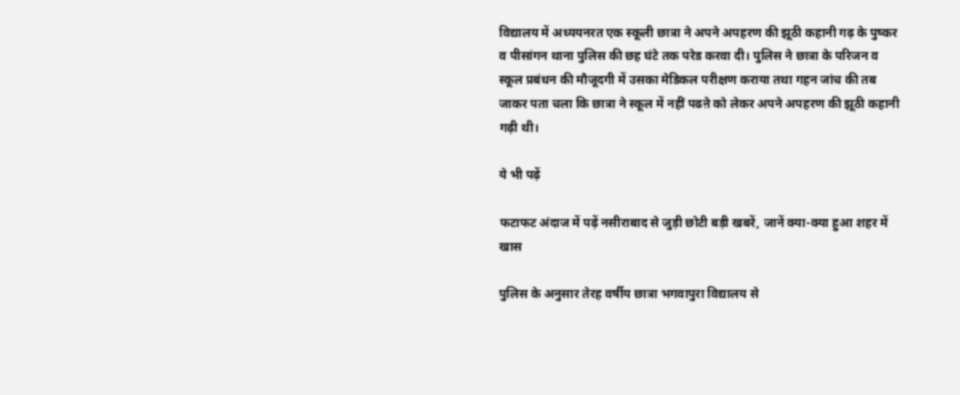विद्यालय में अध्ययनरत एक स्कूली छात्रा ने अपने अपहरण की झूठी कहानी गढ़ के पुष्कर व पीसांगन थाना पुलिस की छह घंटे तक परेड करवा दी। पुलिस ने छात्रा के परिजन व स्कूल प्रबंधन की मौजूदगी में उसका मेडिकल परीक्षण कराया तथा गहन जांच की तब जाकर पता चला कि छात्रा ने स्कूल में नहीं पढऩे को लेकर अपने अपहरण की झूठी कहानी गढ़ी थी।

ये भी पढ़ें

फटाफट अंदाज में पढ़ें नसीराबाद से जुड़ी छोटी बड़ी खबरें, जानें क्या-क्या हुआ शहर में खास

पुलिस के अनुसार तेरह वर्षीय छात्रा भगवापुरा विद्यालय से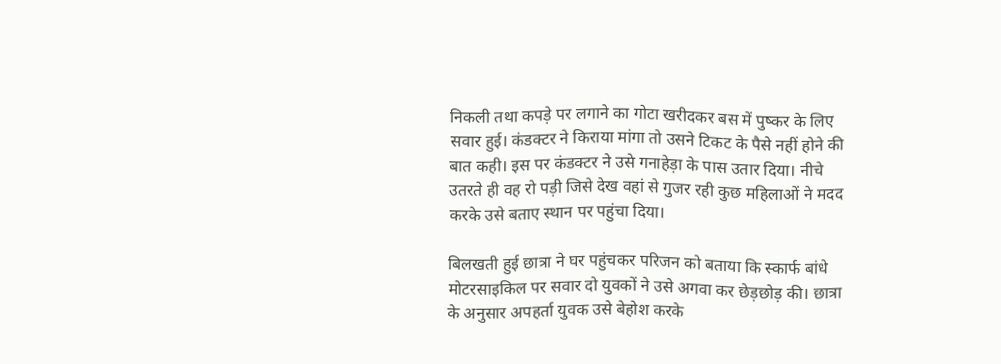निकली तथा कपड़े पर लगाने का गोटा खरीदकर बस में पुष्कर के लिए सवार हुई। कंडक्टर ने किराया मांगा तो उसने टिकट के पैसे नहीं होने की बात कही। इस पर कंडक्टर ने उसे गनाहेड़ा के पास उतार दिया। नीचे उतरते ही वह रो पड़ी जिसे देख वहां से गुजर रही कुछ महिलाओं ने मदद करके उसे बताए स्थान पर पहुंचा दिया।

बिलखती हुई छात्रा ने घर पहुंचकर परिजन को बताया कि स्कार्फ बांधे मोटरसाइकिल पर सवार दो युवकों ने उसे अगवा कर छेड़छोड़ की। छात्रा के अनुसार अपहर्ता युवक उसे बेहोश करके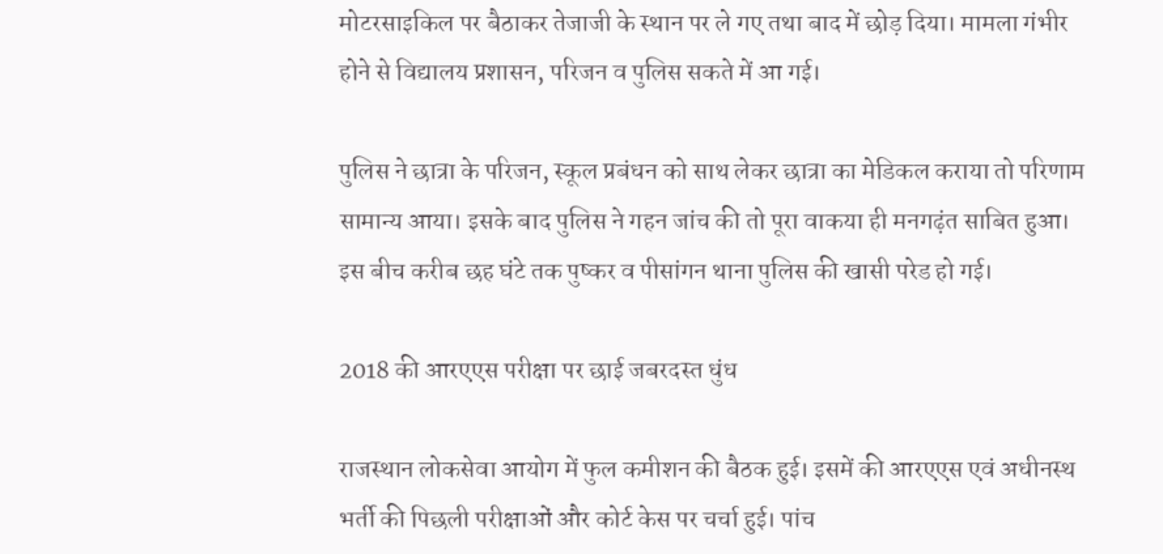मोटरसाइकिल पर बैठाकर तेजाजी के स्थान पर ले गए तथा बाद में छोड़ दिया। मामला गंभीर होने से विद्यालय प्रशासन, परिजन व पुलिस सकते में आ गई।

पुलिस ने छात्रा के परिजन, स्कूल प्रबंधन को साथ लेकर छात्रा का मेडिकल कराया तो परिणाम सामान्य आया। इसके बाद पुलिस ने गहन जांच की तो पूरा वाकया ही मनगढ़ंत साबित हुआ। इस बीच करीब छह घंटे तक पुष्कर व पीसांगन थाना पुलिस की खासी परेड हो गई।

2018 की आरएएस परीक्षा पर छाई जबरदस्त धुंध

राजस्थान लोकसेवा आयोग में फुल कमीशन की बैठक हुई। इसमें की आरएएस एवं अधीनस्थ भर्ती की पिछली परीक्षाओं और कोर्ट केस पर चर्चा हुई। पांच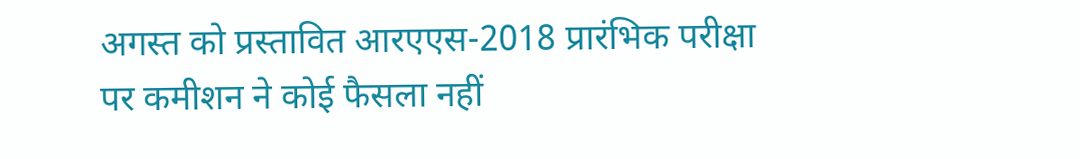अगस्त को प्रस्तावित आरएएस-2018 प्रारंभिक परीक्षा पर कमीशन ने कोई फैसला नहीं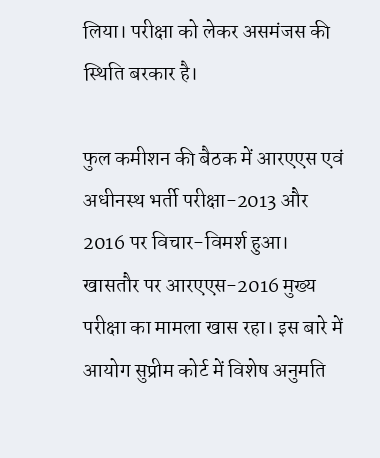लिया। परीक्षा को लेकर असमंजस की स्थिति बरकार है।

फुल कमीशन की बैठक में आरएएस एवं अधीनस्थ भर्ती परीक्षा-2013 और 2016 पर विचार-विमर्श हुआ। खासतौर पर आरएएस-2016 मुख्य परीक्षा का मामला खास रहा। इस बारे में आयोग सुप्रीम कोर्ट में विशेष अनुमति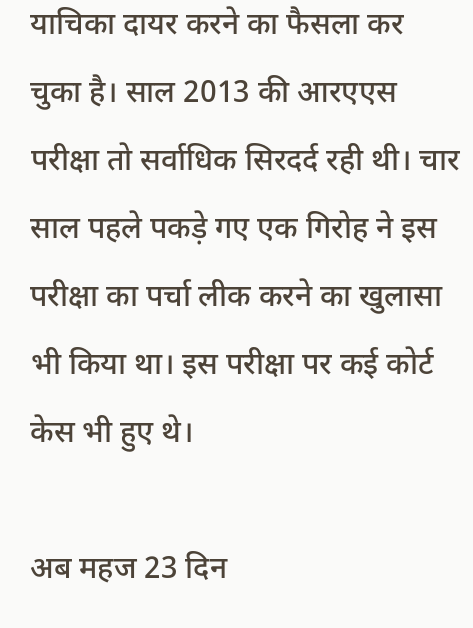याचिका दायर करने का फैसला कर चुका है। साल 2013 की आरएएस परीक्षा तो सर्वाधिक सिरदर्द रही थी। चार साल पहले पकड़े गए एक गिरोह ने इस परीक्षा का पर्चा लीक करने का खुलासा भी किया था। इस परीक्षा पर कई कोर्ट केस भी हुए थे।

अब महज 23 दिन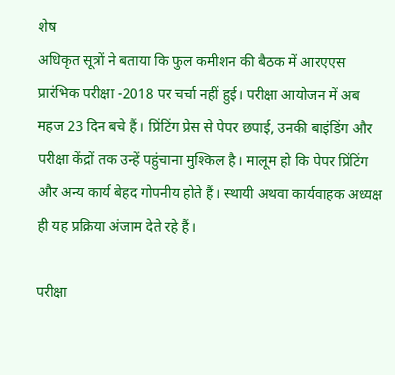शेष
अधिकृत सूत्रों ने बताया कि फुल कमीशन की बैठक में आरएएस प्रारंभिक परीक्षा -2018 पर चर्चा नहीं हुई। परीक्षा आयोजन में अब महज 23 दिन बचे हैं। प्रिंटिंग प्रेस से पेपर छपाई, उनकी बाइंडिंग और परीक्षा केंद्रों तक उन्हें पहुंचाना मुश्किल है। मालूम हो कि पेपर प्रिंटिंग और अन्य कार्य बेहद गोपनीय होते हैं। स्थायी अथवा कार्यवाहक अध्यक्ष ही यह प्रक्रिया अंजाम देते रहे हैं।

परीक्षा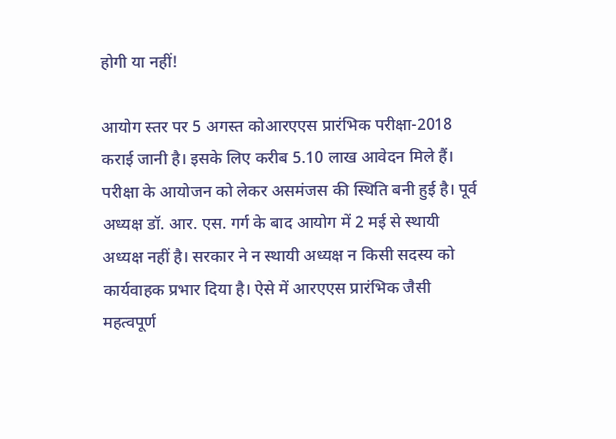होगी या नहीं!

आयोग स्तर पर 5 अगस्त कोआरएएस प्रारंभिक परीक्षा-2018 कराई जानी है। इसके लिए करीब 5.10 लाख आवेदन मिले हैं। परीक्षा के आयोजन को लेकर असमंजस की स्थिति बनी हुई है। पूर्व अध्यक्ष डॉ. आर. एस. गर्ग के बाद आयोग में 2 मई से स्थायी अध्यक्ष नहीं है। सरकार ने न स्थायी अध्यक्ष न किसी सदस्य को कार्यवाहक प्रभार दिया है। ऐसे में आरएएस प्रारंभिक जैसी महत्वपूर्ण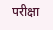परीक्षा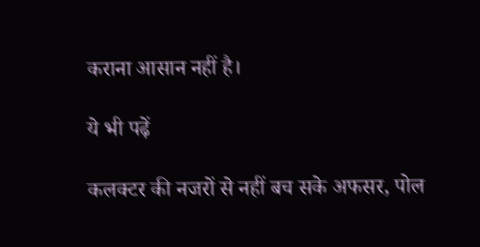कराना आसान नहीं है।

ये भी पढ़ें

कलक्टर की नजरों से नहीं बच सके अफसर, पोल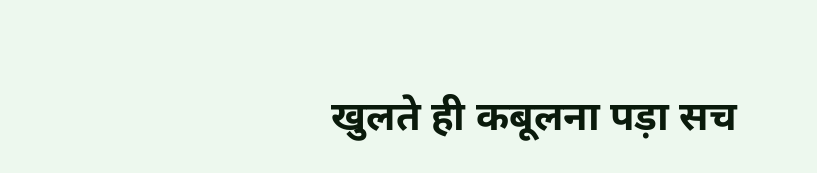खुलते ही कबूलना पड़ा सच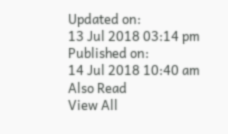Updated on:
13 Jul 2018 03:14 pm
Published on:
14 Jul 2018 10:40 am
Also Read
View All